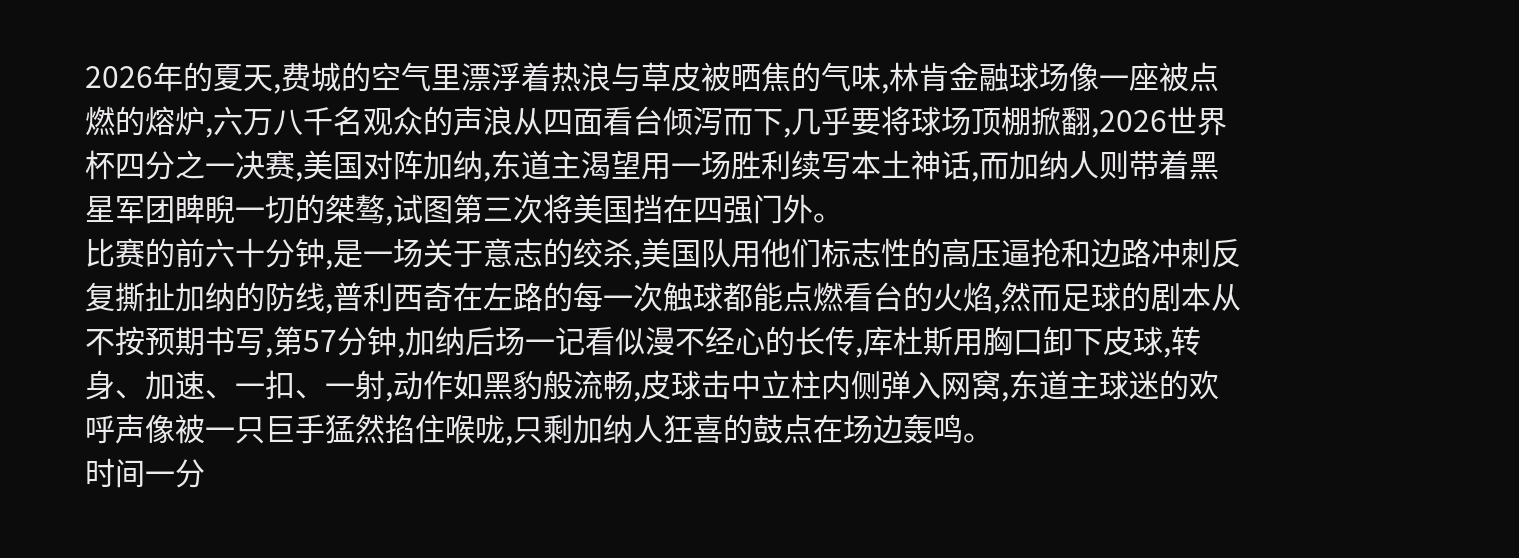2026年的夏天,费城的空气里漂浮着热浪与草皮被晒焦的气味,林肯金融球场像一座被点燃的熔炉,六万八千名观众的声浪从四面看台倾泻而下,几乎要将球场顶棚掀翻,2026世界杯四分之一决赛,美国对阵加纳,东道主渴望用一场胜利续写本土神话,而加纳人则带着黑星军团睥睨一切的桀骜,试图第三次将美国挡在四强门外。
比赛的前六十分钟,是一场关于意志的绞杀,美国队用他们标志性的高压逼抢和边路冲刺反复撕扯加纳的防线,普利西奇在左路的每一次触球都能点燃看台的火焰,然而足球的剧本从不按预期书写,第57分钟,加纳后场一记看似漫不经心的长传,库杜斯用胸口卸下皮球,转身、加速、一扣、一射,动作如黑豹般流畅,皮球击中立柱内侧弹入网窝,东道主球迷的欢呼声像被一只巨手猛然掐住喉咙,只剩加纳人狂喜的鼓点在场边轰鸣。
时间一分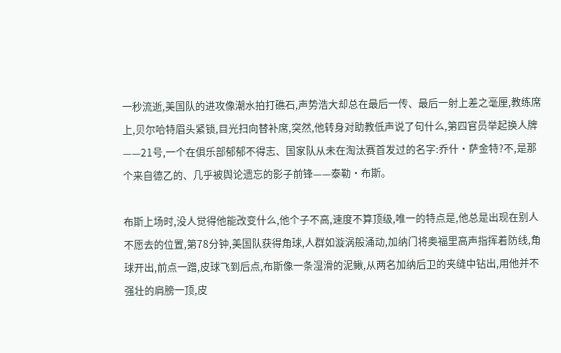一秒流逝,美国队的进攻像潮水拍打礁石,声势浩大却总在最后一传、最后一射上差之毫厘,教练席上,贝尔哈特眉头紧锁,目光扫向替补席,突然,他转身对助教低声说了句什么,第四官员举起换人牌——21号,一个在俱乐部郁郁不得志、国家队从未在淘汰赛首发过的名字:乔什·萨金特?不,是那个来自德乙的、几乎被舆论遗忘的影子前锋——泰勒·布斯。

布斯上场时,没人觉得他能改变什么,他个子不高,速度不算顶级,唯一的特点是,他总是出现在别人不愿去的位置,第78分钟,美国队获得角球,人群如漩涡般涌动,加纳门将奥福里高声指挥着防线,角球开出,前点一蹭,皮球飞到后点,布斯像一条湿滑的泥鳅,从两名加纳后卫的夹缝中钻出,用他并不强壮的肩膀一顶,皮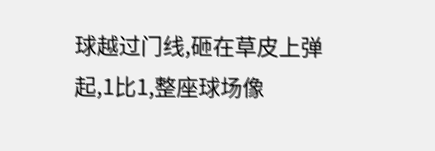球越过门线,砸在草皮上弹起,1比1,整座球场像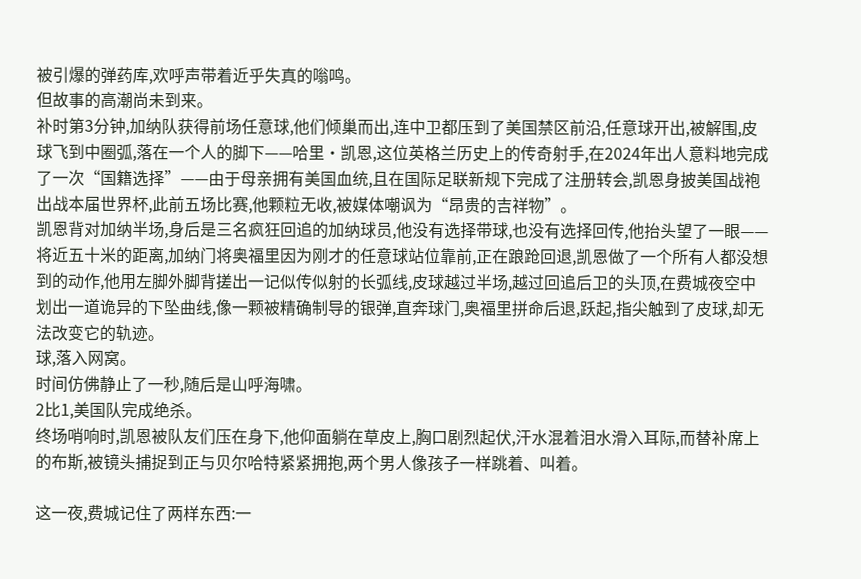被引爆的弹药库,欢呼声带着近乎失真的嗡鸣。
但故事的高潮尚未到来。
补时第3分钟,加纳队获得前场任意球,他们倾巢而出,连中卫都压到了美国禁区前沿,任意球开出,被解围,皮球飞到中圈弧,落在一个人的脚下——哈里·凯恩,这位英格兰历史上的传奇射手,在2024年出人意料地完成了一次“国籍选择”——由于母亲拥有美国血统,且在国际足联新规下完成了注册转会,凯恩身披美国战袍出战本届世界杯,此前五场比赛,他颗粒无收,被媒体嘲讽为“昂贵的吉祥物”。
凯恩背对加纳半场,身后是三名疯狂回追的加纳球员,他没有选择带球,也没有选择回传,他抬头望了一眼——将近五十米的距离,加纳门将奥福里因为刚才的任意球站位靠前,正在踉跄回退,凯恩做了一个所有人都没想到的动作,他用左脚外脚背搓出一记似传似射的长弧线,皮球越过半场,越过回追后卫的头顶,在费城夜空中划出一道诡异的下坠曲线,像一颗被精确制导的银弹,直奔球门,奥福里拼命后退,跃起,指尖触到了皮球,却无法改变它的轨迹。
球,落入网窝。
时间仿佛静止了一秒,随后是山呼海啸。
2比1,美国队完成绝杀。
终场哨响时,凯恩被队友们压在身下,他仰面躺在草皮上,胸口剧烈起伏,汗水混着泪水滑入耳际,而替补席上的布斯,被镜头捕捉到正与贝尔哈特紧紧拥抱,两个男人像孩子一样跳着、叫着。

这一夜,费城记住了两样东西:一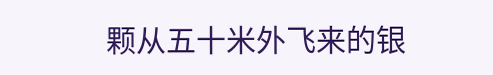颗从五十米外飞来的银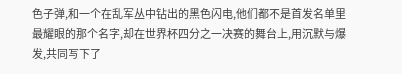色子弹,和一个在乱军丛中钻出的黑色闪电,他们都不是首发名单里最耀眼的那个名字,却在世界杯四分之一决赛的舞台上,用沉默与爆发,共同写下了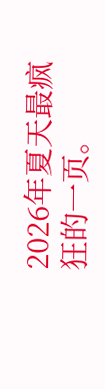2026年夏天最疯狂的一页。